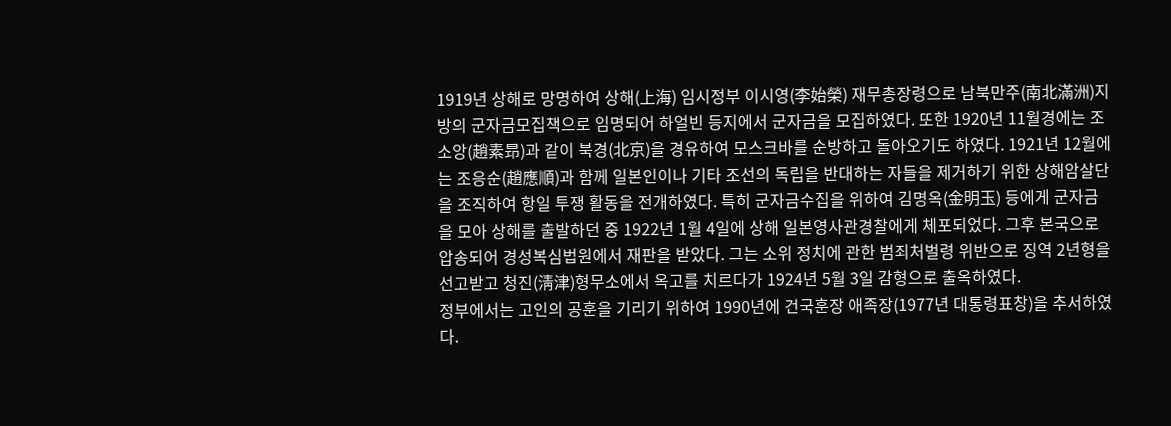1919년 상해로 망명하여 상해(上海) 임시정부 이시영(李始榮) 재무총장령으로 남북만주(南北滿洲)지방의 군자금모집책으로 임명되어 하얼빈 등지에서 군자금을 모집하였다. 또한 1920년 11월경에는 조소앙(趙素昻)과 같이 북경(北京)을 경유하여 모스크바를 순방하고 돌아오기도 하였다. 1921년 12월에는 조응순(趙應順)과 함께 일본인이나 기타 조선의 독립을 반대하는 자들을 제거하기 위한 상해암살단을 조직하여 항일 투쟁 활동을 전개하였다. 특히 군자금수집을 위하여 김명옥(金明玉) 등에게 군자금을 모아 상해를 출발하던 중 1922년 1월 4일에 상해 일본영사관경찰에게 체포되었다. 그후 본국으로 압송되어 경성복심법원에서 재판을 받았다. 그는 소위 정치에 관한 범죄처벌령 위반으로 징역 2년형을 선고받고 청진(淸津)형무소에서 옥고를 치르다가 1924년 5월 3일 감형으로 출옥하였다.
정부에서는 고인의 공훈을 기리기 위하여 1990년에 건국훈장 애족장(1977년 대통령표창)을 추서하였다.